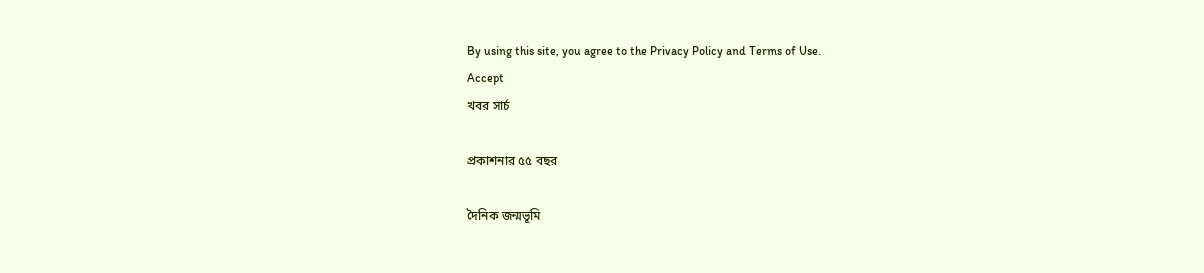By using this site, you agree to the Privacy Policy and Terms of Use.
Accept
খবর সার্চ

প্রকাশনার ৫৫ বছর

দৈনিক জন্মভূমি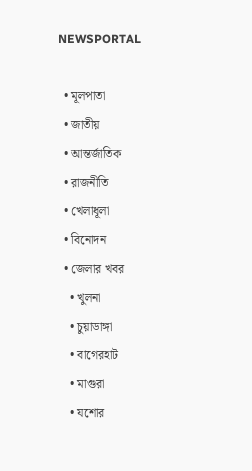NEWSPORTAL

  • মূলপাতা
  • জাতীয়
  • আন্তর্জাতিক
  • রাজনীতি
  • খেলাধূলা
  • বিনোদন
  • জেলার খবর
    • খুলনা
    • চুয়াডাঙ্গা
    • বাগেরহাট
    • মাগুরা
    • যশোর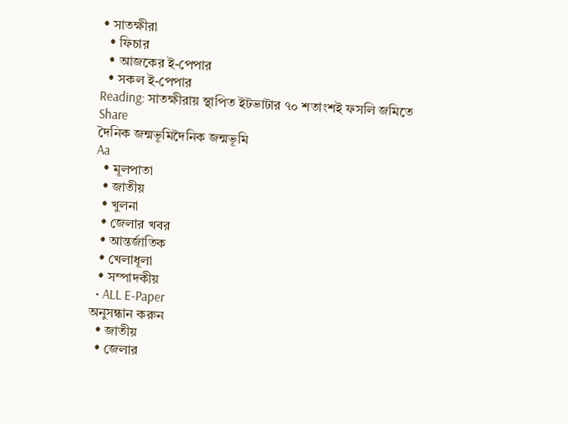• সাতক্ষীরা
  • ফিচার
  • আজকের ই-পেপার
  • সকল ই-পেপার
Reading: সাতক্ষীরায় স্থাপিত ইটভাটার ৭০ শতাংশই ফসলি জমিতে
Share
দৈনিক জন্মভূমিদৈনিক জন্মভূমি
Aa
  • মূলপাতা
  • জাতীয়
  • খুলনা
  • জেলার খবর
  • আন্তর্জাতিক
  • খেলাধূলা
  • সম্পাদকীয়
  • ALL E-Paper
অনুসন্ধান করুন
  • জাতীয়
  • জেলার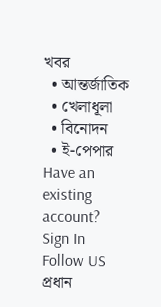খবর
  • আন্তর্জাতিক
  • খেলাধূলা
  • বিনোদন
  • ই-পেপার
Have an existing account? Sign In
Follow US
প্রধান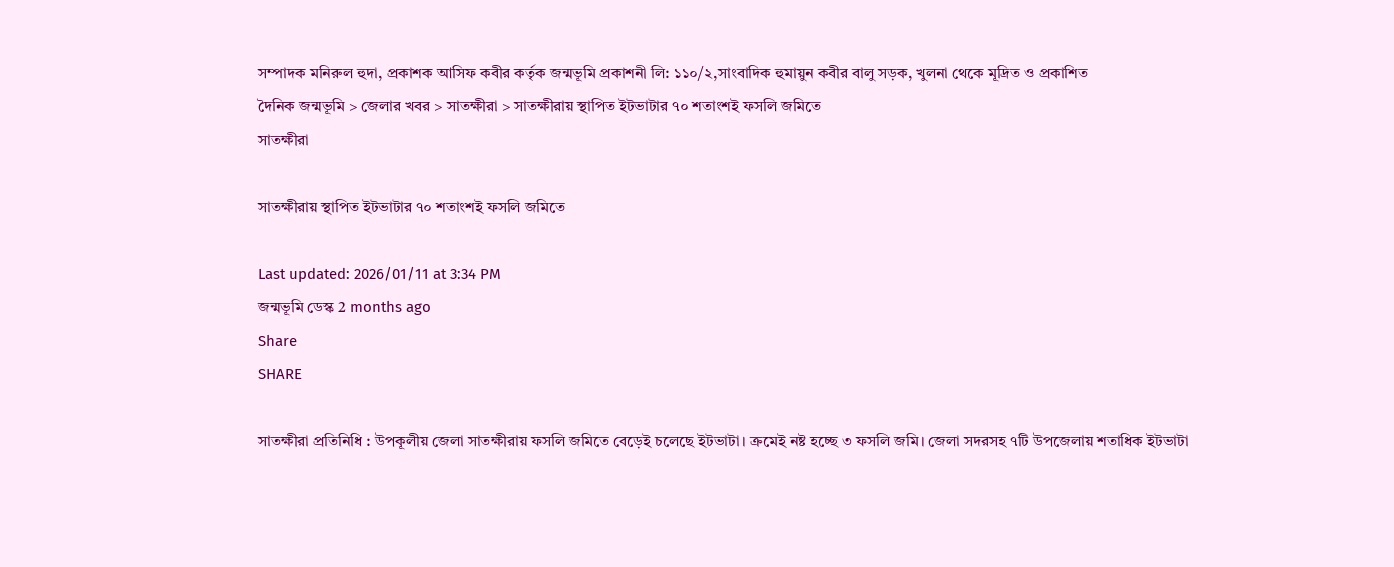সম্পাদক মনিরুল হুদা, প্রকাশক আসিফ কবীর কর্তৃক জন্মভূমি প্রকাশনী লি: ১১০/২,সাংবাদিক হুমায়ুন কবীর বালু সড়ক, খুলনা থেকে মূদ্রিত ও প্রকাশিত
দৈনিক জন্মভূমি > জেলার খবর > সাতক্ষীরা > সাতক্ষীরায় স্থাপিত ইটভাটার ৭০ শতাংশই ফসলি জমিতে
সাতক্ষীরা

সাতক্ষীরায় স্থাপিত ইটভাটার ৭০ শতাংশই ফসলি জমিতে

Last updated: 2026/01/11 at 3:34 PM
জন্মভূমি ডেস্ক 2 months ago
Share
SHARE

সাতক্ষীরা প্রতিনিধি : উপকূলীয় জেলা সাতক্ষীরায় ফসলি জমিতে বেড়েই চলেছে ইটভাটা। ক্রমেই নষ্ট হচ্ছে ৩ ফসলি জমি। জেলা সদরসহ ৭টি উপজেলায় শতাধিক ইটভাটা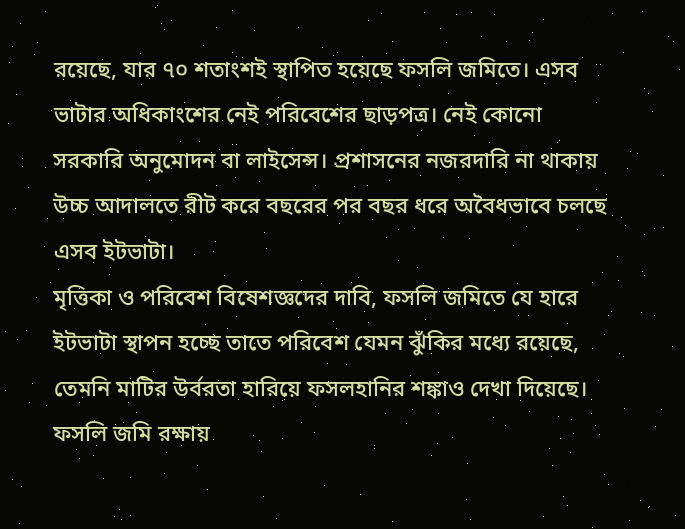রয়েছে, যার ৭০ শতাংশই স্থাপিত হয়েছে ফসলি জমিতে। এসব ভাটার অধিকাংশের নেই পরিবেশের ছাড়পত্র। নেই কোনো সরকারি অনুমোদন বা লাইসেন্স। প্রশাসনের নজরদারি না থাকায় উচ্চ আদালতে রীট করে বছরের পর বছর ধরে অবৈধভাবে চলছে এসব ইটভাটা।
মৃত্তিকা ও পরিবেশ বিষেশজ্ঞদের দাবি, ফসলি জমিতে যে হারে ইটভাটা স্থাপন হচ্ছে তাতে পরিবেশ যেমন ঝুঁকির মধ্যে রয়েছে, তেমনি মাটির উর্বরতা হারিয়ে ফসলহানির শঙ্কাও দেখা দিয়েছে। ফসলি জমি রক্ষায়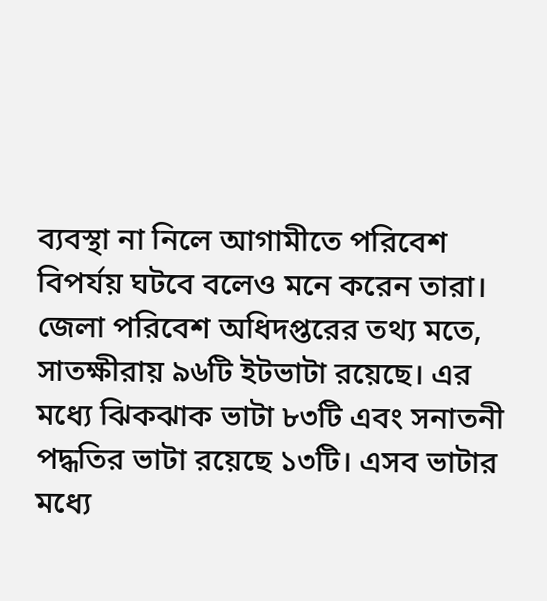ব্যবস্থা না নিলে আগামীতে পরিবেশ বিপর্যয় ঘটবে বলেও মনে করেন তারা।
জেলা পরিবেশ অধিদপ্তরের তথ্য মতে, সাতক্ষীরায় ৯৬টি ইটভাটা রয়েছে। এর মধ্যে ঝিকঝাক ভাটা ৮৩টি এবং সনাতনী পদ্ধতির ভাটা রয়েছে ১৩টি। এসব ভাটার মধ্যে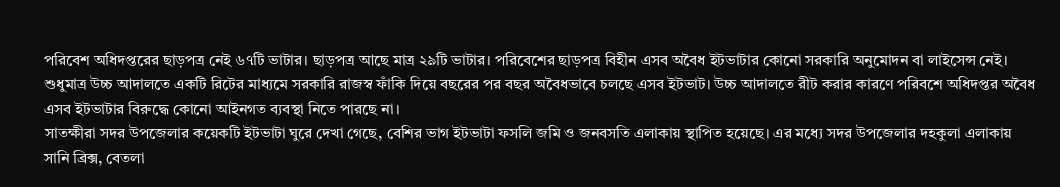পরিবেশ অধিদপ্তরের ছাড়পত্র নেই ৬৭টি ভাটার। ছাড়পত্র আছে মাত্র ২৯টি ভাটার। পরিবেশের ছাড়পত্র বিহীন এসব অবৈধ ইটভাটার কোনো সরকারি অনুমোদন বা লাইসেন্স নেই। শুধুমাত্র উচ্চ আদালতে একটি রিটের মাধ্যমে সরকারি রাজস্ব ফাঁকি দিয়ে বছরের পর বছর অবৈধভাবে চলছে এসব ইটভাট। উচ্চ আদালতে রীট করার কারণে পরিবশে অধিদপ্তর অবৈধ এসব ইটভাটার বিরুদ্ধে কোনো আইনগত ব্যবস্থা নিতে পারছে না।
সাতক্ষীরা সদর উপজেলার কয়েকটি ইটভাটা ঘুরে দেখা গেছে, বেশির ভাগ ইটভাটা ফসলি জমি ও জনবসতি এলাকায় স্থাপিত হয়েছে। এর মধ্যে সদর উপজেলার দহকুলা এলাকায় সানি ব্রিক্স, বেতলা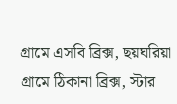গ্রামে এসবি ব্রিক্স, ছয়ঘরিয়া গ্রামে ঠিকানা ব্রিক্স, স্টার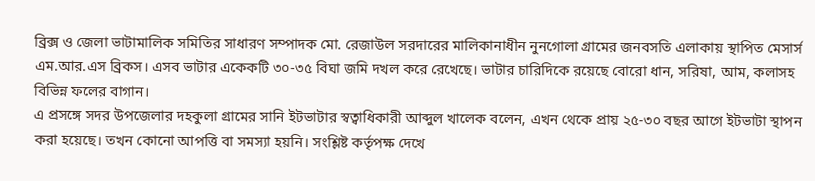ব্রিক্স ও জেলা ভাটামালিক সমিতির সাধারণ সম্পাদক মো. রেজাউল সরদারের মালিকানাধীন নুনগোলা গ্রামের জনবসতি এলাকায় স্থাপিত মেসার্স এম.আর.এস ব্রিকস। এসব ভাটার একেকটি ৩০-৩৫ বিঘা জমি দখল করে রেখেছে। ভাটার চারিদিকে রয়েছে বোরো ধান, সরিষা, আম, কলাসহ বিভিন্ন ফলের বাগান।
এ প্রসঙ্গে সদর উপজেলার দহকুলা গ্রামের সানি ইটভাটার স্বত্বাধিকারী আব্দুল খালেক বলেন, এখন থেকে প্রায় ২৫-৩০ বছর আগে ইটভাটা স্থাপন করা হয়েছে। তখন কোনো আপত্তি বা সমস্যা হয়নি। সংশ্লিষ্ট কর্তৃপক্ষ দেখে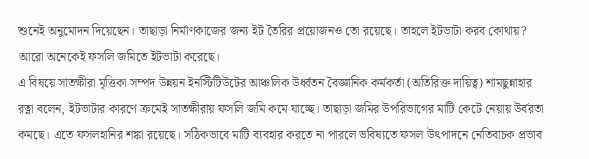শুনেই অনুমোদন দিয়েছেন। তাছাড়া নির্মাণকাজের জন্য ইট তৈরির প্রয়োজনও তো রয়েছে। তাহলে ইটভাটা করব কোথায়? আরো অনেকেই ফসলি জমিতে ইটভাটা করেছে।
এ বিষয়ে সাতক্ষীরা মৃত্তিকা সম্পদ উন্নয়ন ইনস্টিটিউটের আঞ্চলিক উর্ধ্বতন বৈজ্ঞানিক কর্মকর্তা (অতিরিক্ত দায়িত্ব) শামছুন্নাহার রত্না বলেন, ইটভাটার কারণে ক্রমেই সাতক্ষীরায় ফসলি জমি কমে যাচ্ছে। তাছাড়া জমির উপরিভাগের মাটি কেটে নেয়ায় উর্বরতা কমছে। এতে ফসলহানির শঙ্কা রয়েছে। সঠিকভাবে মাটি ব্যবহার করতে না পারলে ভবিষ্যতে ফসল উৎপাদনে নেতিবাচক প্রভাব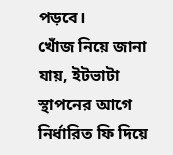পড়বে।
খোঁজ নিয়ে জানা যায়, ইটভাটা স্থাপনের আগে নির্ধারিত ফি দিয়ে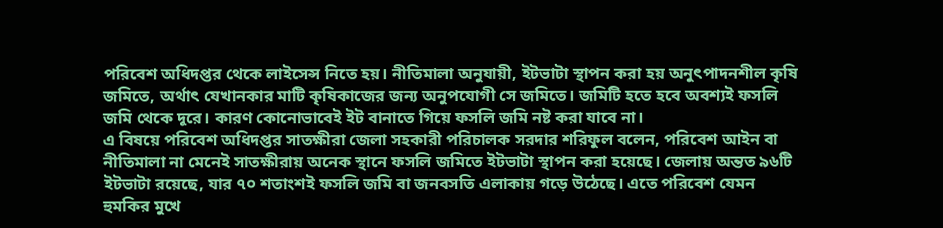পরিবেশ অধিদপ্তর থেকে লাইসেন্স নিতে হয়। নীতিমালা অনুযায়ী, ইটভাটা স্থাপন করা হয় অনুৎপাদনশীল কৃষি জমিতে, অর্থাৎ যেখানকার মাটি কৃষিকাজের জন্য অনুপযোগী সে জমিতে। জমিটি হতে হবে অবশ্যই ফসলি জমি থেকে দূরে। কারণ কোনোভাবেই ইট বানাতে গিয়ে ফসলি জমি নষ্ট করা যাবে না।
এ বিষয়ে পরিবেশ অধিদপ্তর সাতক্ষীরা জেলা সহকারী পরিচালক সরদার শরিফুল বলেন, পরিবেশ আইন বা নীতিমালা না মেনেই সাতক্ষীরায় অনেক স্থানে ফসলি জমিতে ইটভাটা স্থাপন করা হয়েছে। জেলায় অন্তত ৯৬টি ইটভাটা রয়েছে, যার ৭০ শতাংশই ফসলি জমি বা জনবসতি এলাকায় গড়ে উঠেছে। এতে পরিবেশ যেমন হুমকির মুখে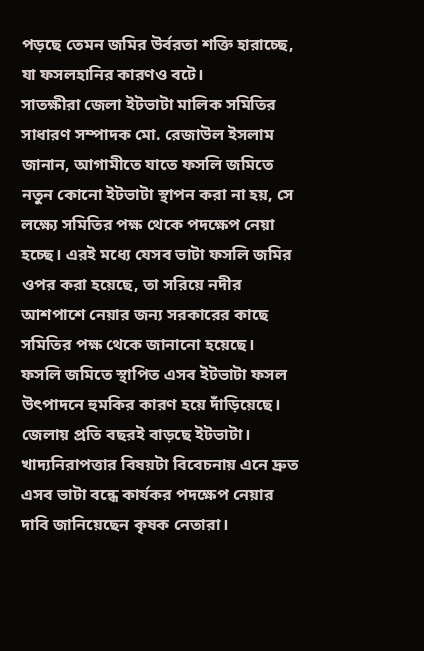পড়ছে তেমন জমির উর্বরতা শক্তি হারাচ্ছে, যা ফসলহানির কারণও বটে।
সাতক্ষীরা জেলা ইটভাটা মালিক সমিতির সাধারণ সম্পাদক মো. রেজাউল ইসলাম জানান, আগামীতে যাতে ফসলি জমিতে নতুন কোনো ইটভাটা স্থাপন করা না হয়, সে লক্ষ্যে সমিতির পক্ষ থেকে পদক্ষেপ নেয়া হচ্ছে। এরই মধ্যে যেসব ভাটা ফসলি জমির ওপর করা হয়েছে, তা সরিয়ে নদীর আশপাশে নেয়ার জন্য সরকারের কাছে সমিতির পক্ষ থেকে জানানো হয়েছে।
ফসলি জমিতে স্থাপিত এসব ইটভাটা ফসল উৎপাদনে হুমকির কারণ হয়ে দাঁড়িয়েছে। জেলায় প্রতি বছরই বাড়ছে ইটভাটা। খাদ্যনিরাপত্তার বিষয়টা বিবেচনায় এনে দ্রুত এসব ভাটা বন্ধে কার্যকর পদক্ষেপ নেয়ার দাবি জানিয়েছেন কৃষক নেতারা।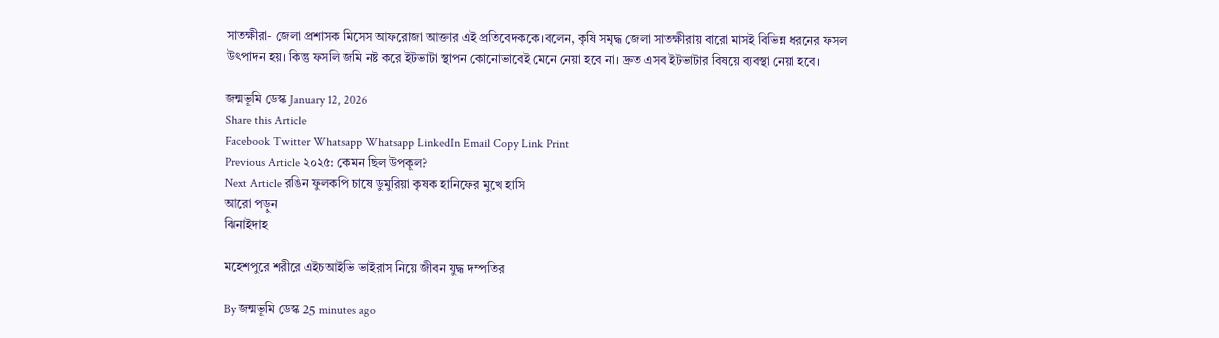সাতক্ষীরা- জেলা প্রশাসক মিসেস আফরোজা আক্তার এই প্রতিবেদককে।বলেন, কৃষি সমৃদ্ধ জেলা সাতক্ষীরায় বারো মাসই বিভিন্ন ধরনের ফসল উৎপাদন হয়। কিন্তু ফসলি জমি নষ্ট করে ইটভাটা স্থাপন কোনোভাবেই মেনে নেয়া হবে না। দ্রুত এসব ইটভাটার বিষয়ে ব্যবস্থা নেয়া হবে।

জন্মভূমি ডেস্ক January 12, 2026
Share this Article
Facebook Twitter Whatsapp Whatsapp LinkedIn Email Copy Link Print
Previous Article ২০২৫: কেমন ছিল উপকূল?
Next Article রঙিন ফুলকপি চাষে ডুমুরিয়া কৃষক হানিফের মুখে হাসি
আরো পড়ুন
ঝিনাইদাহ

মহেশপুরে শরীরে এইচআইভি ভাইরাস নিয়ে জীবন যুদ্ধ দম্পতির

By জন্মভূমি ডেস্ক 25 minutes ago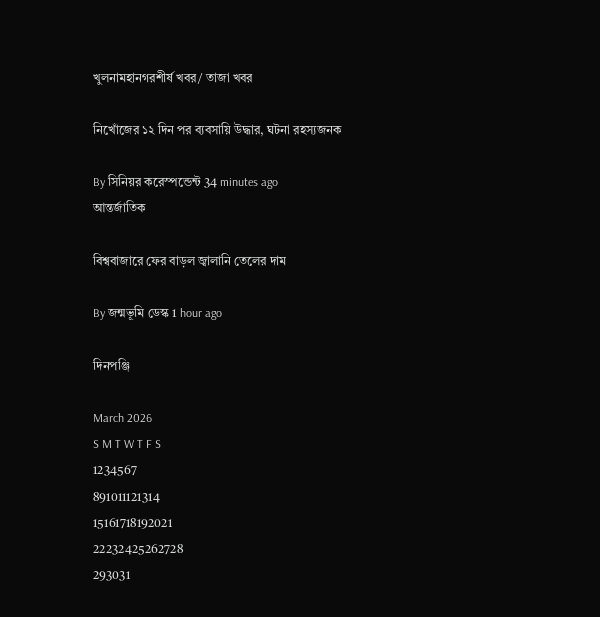খুলনামহানগরশীর্ষ খবর/ তাজা খবর

নিখোঁজের ১২ দিন পর ব্যবসায়ি উদ্ধার, ঘটনা রহস্যজনক

By সিনিয়র করেস্পন্ডেন্ট 34 minutes ago
আন্তর্জাতিক

বিশ্ববাজারে ফের বাড়ল জ্বালানি তেলের দাম

By জন্মভূমি ডেস্ক 1 hour ago

দিনপঞ্জি

March 2026
S M T W T F S
1234567
891011121314
15161718192021
22232425262728
293031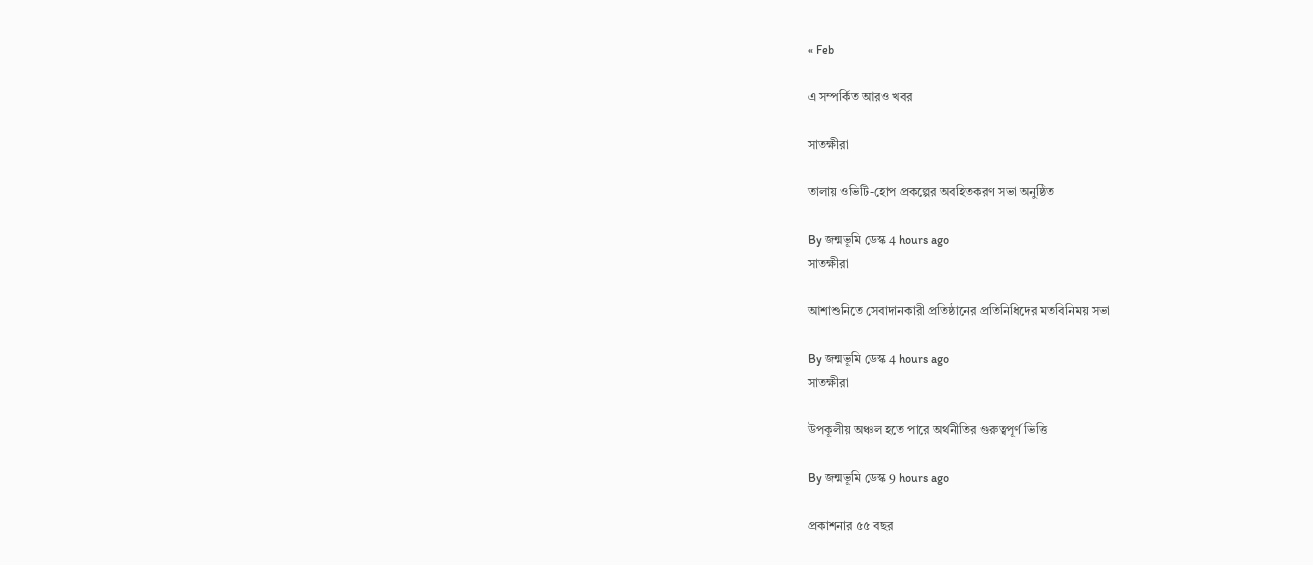« Feb

এ সম্পর্কিত আরও খবর

সাতক্ষীরা

তালায় ওভিটি-হোপ প্রকল্পের অবহিতকরণ সভা অনুষ্ঠিত

By জন্মভূমি ডেস্ক 4 hours ago
সাতক্ষীরা

আশাশুনিতে সেবাদানকারী প্রতিষ্ঠানের প্রতিনিধিদের মতবিনিময় সভা

By জন্মভূমি ডেস্ক 4 hours ago
সাতক্ষীরা

উপকূলীয় অঞ্চল হতে পারে অর্থনীতির গুরুত্বপূর্ণ ভিত্তি

By জন্মভূমি ডেস্ক 9 hours ago

প্রকাশনার ৫৫ বছর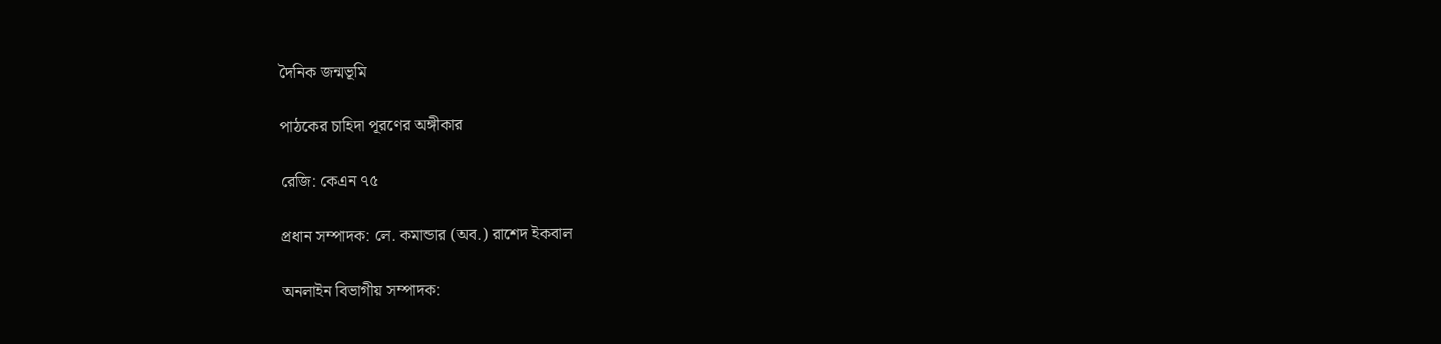দৈনিক জন্মভূমি

পাঠকের চাহিদা পূরণের অঙ্গীকার

রেজি: কেএন ৭৫

প্রধান সম্পাদক: লে. কমান্ডার (অব.) রাশেদ ইকবাল

অনলাইন বিভাগীয় সম্পাদক: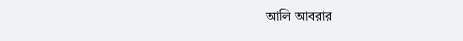আলি আবরার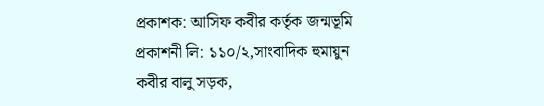প্রকাশক: আসিফ কবীর কর্তৃক জন্মভূমি প্রকাশনী লি: ১১০/২,সাংবাদিক হুমায়ুন কবীর বালু সড়ক,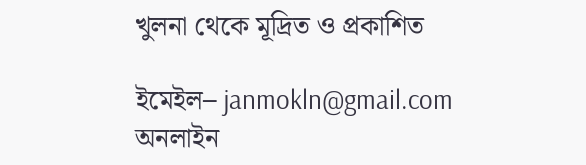খুলনা থেকে মূদ্রিত ও প্রকাশিত

ইমেইল– janmokln@gmail.com           অনলাইন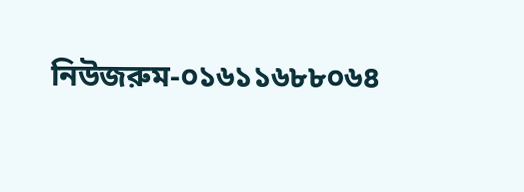নিউজরুম-০১৬১১৬৮৮০৬৪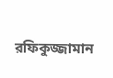রফিকুজ্জামান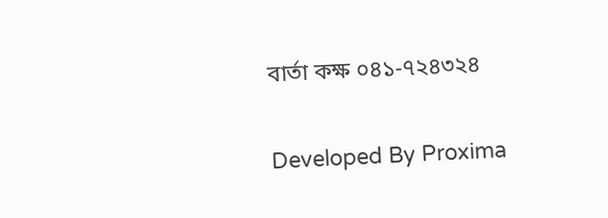বার্তা কক্ষ ০৪১-৭২৪৩২৪

Developed By Proxima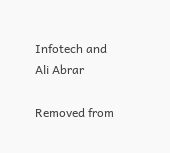Infotech and Ali Abrar

Removed from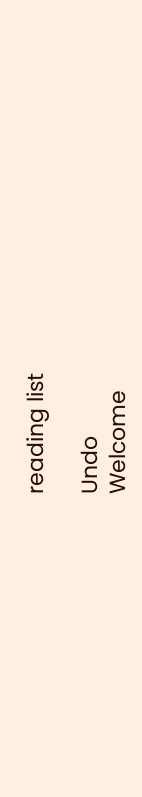reading list

Undo
Welcome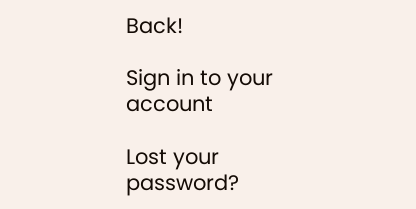Back!

Sign in to your account

Lost your password?